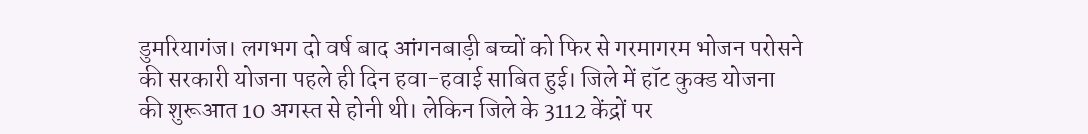डुमरियागंज। लगभग दो वर्ष बाद आंगनबाड़ी बच्चों को फिर से गरमागरम भोजन परोसने की सरकारी योजना पहले ही दिन हवा-हवाई साबित हुई। जिले में हॉट कुक्ड योजना की शुरूआत 10 अगस्त से होनी थी। लेकिन जिले के 3112 केंद्रों पर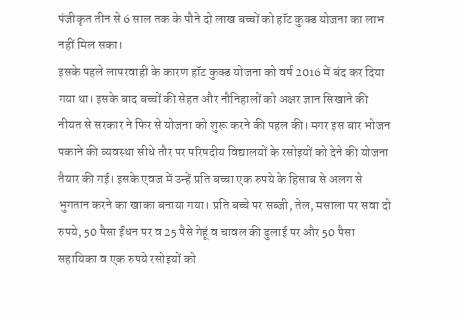पंजीकृत तीन से 6 साल तक के पौने दो लाख बच्चों को हॉट कुक्ड योजना का लाभ नहीं मिल सका।
इसके पहले लापरवाही के कारण हॉट कुक्ड योजना को वर्ष 2016 में बंद कर दिया गया था। इसके बाद बच्चों की सेहत और नौनिहालों को अक्षर ज्ञान सिखाने की नीयत से सरकार ने फिर से योजना को शुरू करने की पहल की। मगर इस बार भोजन पकाने की व्यवस्था सीधे तौर पर परिषदीय विद्यालयों के रसोइयों को देने की योजना तैयार की गई। इसके एवज में उन्हें प्रति बच्चा एक रुपये के हिसाब से अलग से भुगतान करने का खाका बनाया गया। प्रति बच्चे पर सब्जी, तेल, मसाला पर सवा दो रुपये, 50 पैसा ईंधन पर व 25 पैसे गेहूं व चावल की ढुलाई पर और 50 पैसा सहायिका व एक रुपये रसोइयों को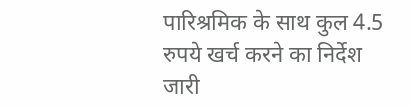पारिश्रमिक के साथ कुल 4.5 रुपये खर्च करने का निर्देश जारी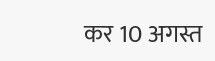कर 10 अगस्त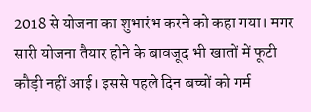2018 से योजना का शुभारंभ करने को कहा गया। मगर सारी योजना तैयार होने के बावजूद भी खातों में फूटी कौड़ी नहीं आई। इससे पहले दिन बच्चों को गर्म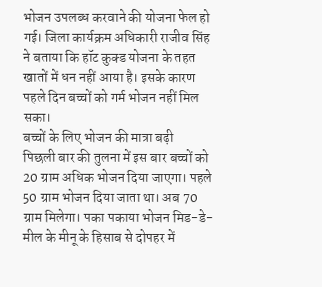भोजन उपलब्ध करवाने की योजना फेल हो गई। जिला कार्यक्रम अधिकारी राजीव सिंह ने बताया कि हॉट कुक्ड योजना के तहत खातों में धन नहीं आया है। इसके कारण पहले दिन बच्चों को गर्म भोजन नहीं मिल सका।
बच्चों के लिए भोजन की मात्रा बढ़ी
पिछली बार की तुलना में इस बार बच्चों को 20 ग्राम अधिक भोजन दिया जाएगा। पहले 50 ग्राम भोजन दिया जाता था। अब 70 ग्राम मिलेगा। पका पकाया भोजन मिड-डे-मील के मीनू के हिसाब से दोपहर में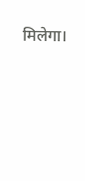मिलेगा।